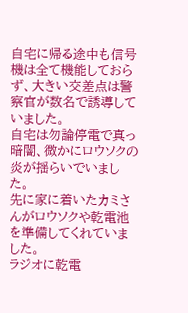自宅に帰る途中も信号機は全て機能しておらず、大きい交差点は警察官が数名で誘導していました。
自宅は勿論停電で真っ暗闇、微かにロウソクの炎が揺らいでいました。
先に家に着いたカミさんがロウソクや乾電池を準備してくれていました。
ラジオに乾電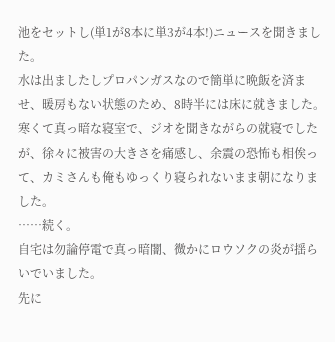池をセットし(単1が8本に単3が4本!)ニュースを聞きました。
水は出ましたしプロパンガスなので簡単に晩飯を済ませ、暖房もない状態のため、8時半には床に就きました。
寒くて真っ暗な寝室で、ジオを聞きながらの就寝でしたが、徐々に被害の大きさを痛感し、余震の恐怖も相俟って、カミさんも俺もゆっくり寝られないまま朝になりました。
……続く。
自宅は勿論停電で真っ暗闇、微かにロウソクの炎が揺らいでいました。
先に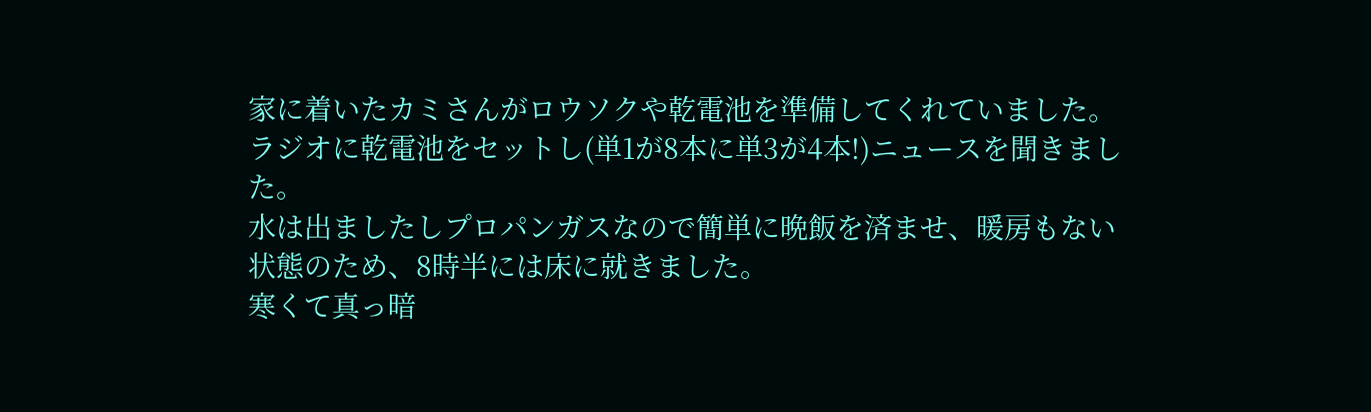家に着いたカミさんがロウソクや乾電池を準備してくれていました。
ラジオに乾電池をセットし(単1が8本に単3が4本!)ニュースを聞きました。
水は出ましたしプロパンガスなので簡単に晩飯を済ませ、暖房もない状態のため、8時半には床に就きました。
寒くて真っ暗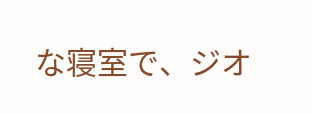な寝室で、ジオ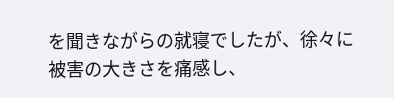を聞きながらの就寝でしたが、徐々に被害の大きさを痛感し、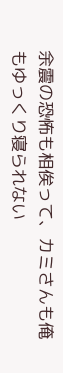余震の恐怖も相俟って、カミさんも俺もゆっくり寝られない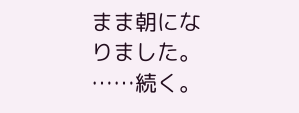まま朝になりました。
……続く。